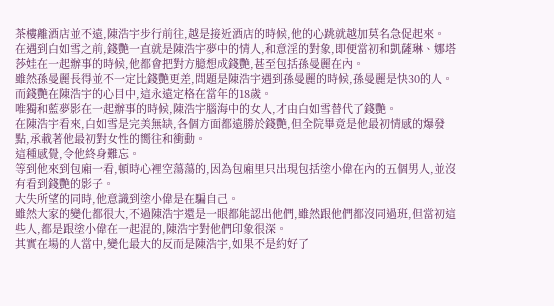茶樓離酒店並不遠,陳浩宇步行前往,越是接近酒店的時候,他的心跳就越加莫名急促起來。
在遇到白如雪之前,錢艷一直就是陳浩宇夢中的情人,和意淫的對象,即便當初和凱薩琳、娜塔莎娃在一起辦事的時候,他都會把對方臆想成錢艷,甚至包括孫曼麗在內。
雖然孫曼麗長得並不一定比錢艷更差,問題是陳浩宇遇到孫曼麗的時候,孫曼麗是快30的人。
而錢艷在陳浩宇的心目中,這永遠定格在當年的18歲。
唯獨和藍夢影在一起辦事的時候,陳浩宇腦海中的女人,才由白如雪替代了錢艷。
在陳浩宇看來,白如雪是完美無缺,各個方面都遠勝於錢艷,但全院畢竟是他最初情感的爆發點,承載著他最初對女性的嚮往和衝動。
這種感覺,令他終身難忘。
等到他來到包廂一看,頓時心裡空蕩蕩的,因為包廂里只出現包括塗小偉在內的五個男人,並沒有看到錢艷的影子。
大失所望的同時,他意識到塗小偉是在騙自己。
雖然大家的變化都很大,不過陳浩宇還是一眼都能認出他們,雖然跟他們都沒同過班,但當初這些人,都是跟塗小偉在一起混的,陳浩宇對他們印象很深。
其實在場的人當中,變化最大的反而是陳浩宇,如果不是約好了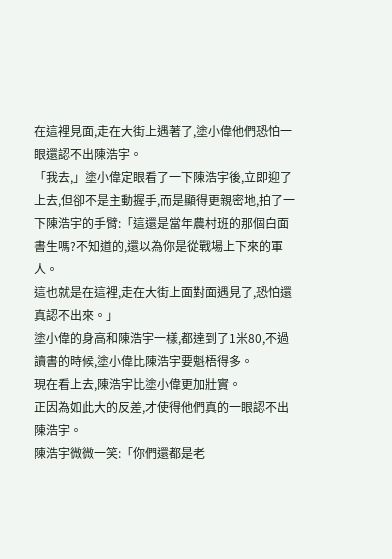在這裡見面,走在大街上遇著了,塗小偉他們恐怕一眼還認不出陳浩宇。
「我去,」塗小偉定眼看了一下陳浩宇後,立即迎了上去,但卻不是主動握手,而是顯得更親密地,拍了一下陳浩宇的手臂:「這還是當年農村班的那個白面書生嗎?不知道的,還以為你是從戰場上下來的軍人。
這也就是在這裡,走在大街上面對面遇見了,恐怕還真認不出來。」
塗小偉的身高和陳浩宇一樣,都達到了1米80,不過讀書的時候,塗小偉比陳浩宇要魁梧得多。
現在看上去,陳浩宇比塗小偉更加壯實。
正因為如此大的反差,才使得他們真的一眼認不出陳浩宇。
陳浩宇微微一笑:「你們還都是老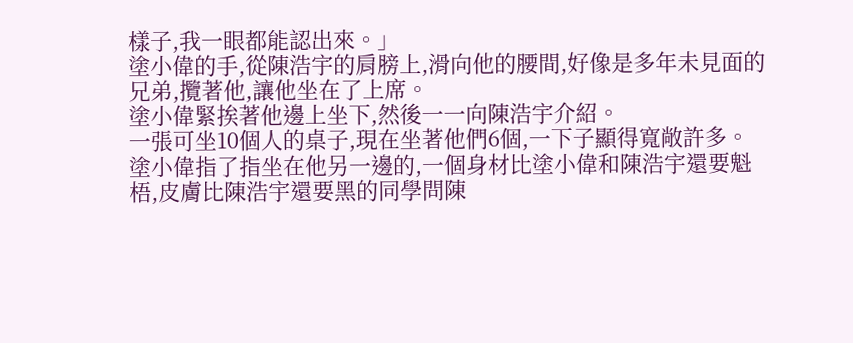樣子,我一眼都能認出來。」
塗小偉的手,從陳浩宇的肩膀上,滑向他的腰間,好像是多年未見面的兄弟,攬著他,讓他坐在了上席。
塗小偉緊挨著他邊上坐下,然後一一向陳浩宇介紹。
一張可坐10個人的桌子,現在坐著他們6個,一下子顯得寬敞許多。
塗小偉指了指坐在他另一邊的,一個身材比塗小偉和陳浩宇還要魁梧,皮膚比陳浩宇還要黑的同學問陳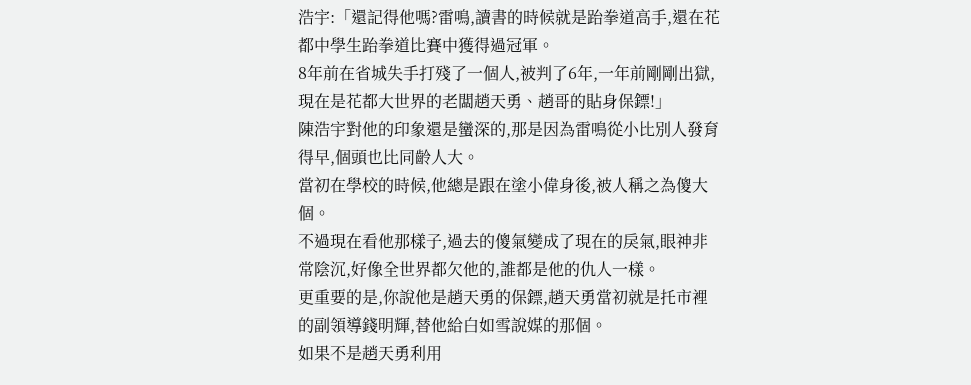浩宇:「還記得他嗎?雷鳴,讀書的時候就是跆拳道高手,還在花都中學生跆拳道比賽中獲得過冠軍。
8年前在省城失手打殘了一個人,被判了6年,一年前剛剛出獄,現在是花都大世界的老闆趙天勇、趙哥的貼身保鏢!」
陳浩宇對他的印象還是蠻深的,那是因為雷鳴從小比別人發育得早,個頭也比同齡人大。
當初在學校的時候,他總是跟在塗小偉身後,被人稱之為傻大個。
不過現在看他那樣子,過去的傻氣變成了現在的戾氣,眼神非常陰沉,好像全世界都欠他的,誰都是他的仇人一樣。
更重要的是,你說他是趙天勇的保鏢,趙天勇當初就是托市裡的副領導錢明輝,替他給白如雪說媒的那個。
如果不是趙天勇利用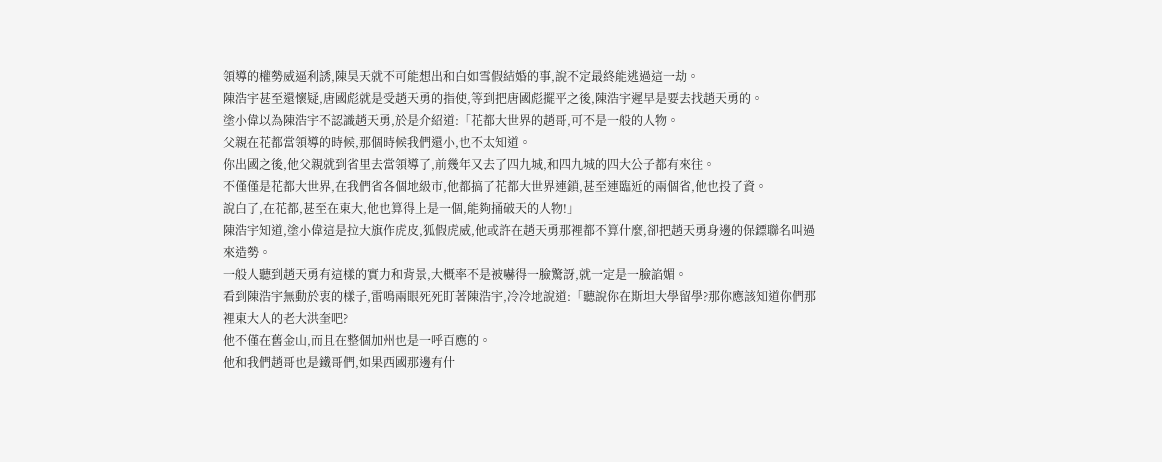領導的權勢威逼利誘,陳昊天就不可能想出和白如雪假結婚的事,說不定最終能逃過這一劫。
陳浩宇甚至還懷疑,唐國彪就是受趙天勇的指使,等到把唐國彪擺平之後,陳浩宇遲早是要去找趙天勇的。
塗小偉以為陳浩宇不認識趙天勇,於是介紹道:「花都大世界的趙哥,可不是一般的人物。
父親在花都當領導的時候,那個時候我們還小,也不太知道。
你出國之後,他父親就到省里去當領導了,前幾年又去了四九城,和四九城的四大公子都有來往。
不僅僅是花都大世界,在我們省各個地級市,他都搞了花都大世界連鎖,甚至連臨近的兩個省,他也投了資。
說白了,在花都,甚至在東大,他也算得上是一個,能夠捅破天的人物!」
陳浩宇知道,塗小偉這是拉大旗作虎皮,狐假虎威,他或許在趙天勇那裡都不算什麼,卻把趙天勇身邊的保鏢聯名叫過來造勢。
一般人聽到趙天勇有這樣的實力和背景,大概率不是被嚇得一臉驚訝,就一定是一臉諂媚。
看到陳浩宇無動於衷的樣子,雷鳴兩眼死死盯著陳浩宇,冷冷地說道:「聽說你在斯坦大學留學?那你應該知道你們那裡東大人的老大洪奎吧?
他不僅在舊金山,而且在整個加州也是一呼百應的。
他和我們趙哥也是鐵哥們,如果西國那邊有什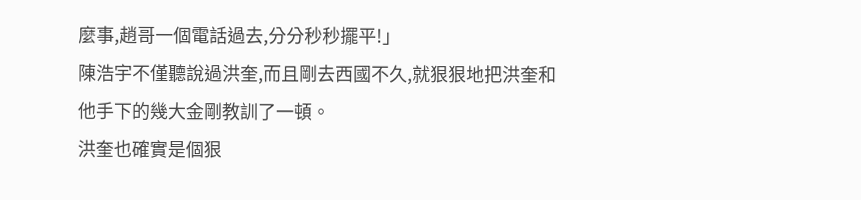麼事,趙哥一個電話過去,分分秒秒擺平!」
陳浩宇不僅聽說過洪奎,而且剛去西國不久,就狠狠地把洪奎和他手下的幾大金剛教訓了一頓。
洪奎也確實是個狠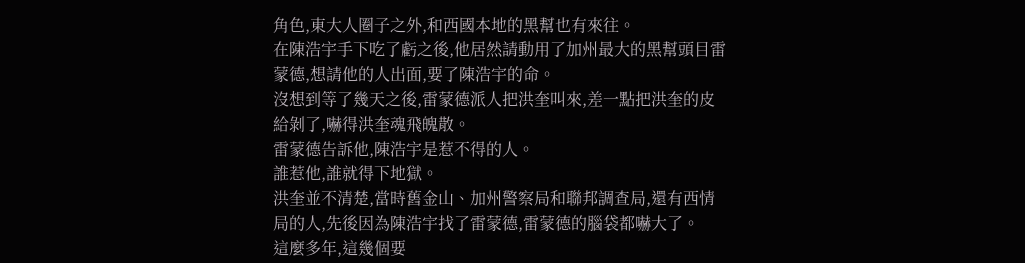角色,東大人圈子之外,和西國本地的黑幫也有來往。
在陳浩宇手下吃了虧之後,他居然請動用了加州最大的黑幫頭目雷蒙德,想請他的人出面,要了陳浩宇的命。
沒想到等了幾天之後,雷蒙德派人把洪奎叫來,差一點把洪奎的皮給剝了,嚇得洪奎魂飛魄散。
雷蒙德告訴他,陳浩宇是惹不得的人。
誰惹他,誰就得下地獄。
洪奎並不清楚,當時舊金山、加州警察局和聯邦調查局,還有西情局的人,先後因為陳浩宇找了雷蒙德,雷蒙德的腦袋都嚇大了。
這麼多年,這幾個要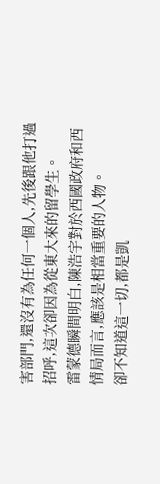害部門,還沒有為任何一個人,先後跟他打過招呼,這次卻因為從東大來的留學生。
雷蒙德瞬間明白,陳浩宇對於西國政府和西情局而言,應該是相當重要的人物。
卻不知道這一切,都是凱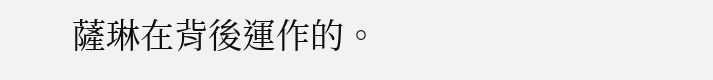薩琳在背後運作的。